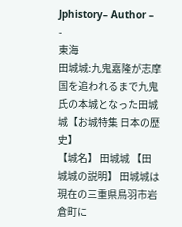Jphistory– Author –
-
東海
田城城:九鬼嘉隆が志摩国を追われるまで九鬼氏の本城となった田城城【お城特集 日本の歴史】
【城名】 田城城 【田城城の説明】 田城城は現在の三重県鳥羽市岩倉町に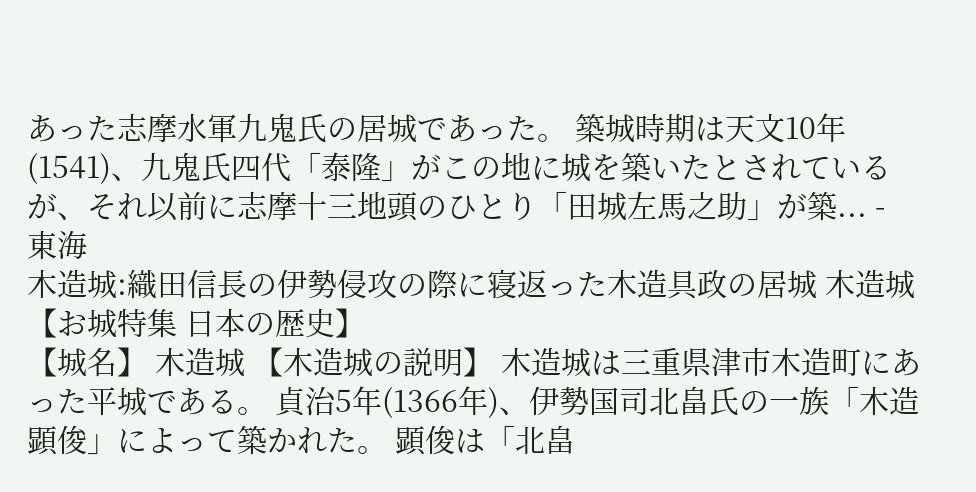あった志摩水軍九鬼氏の居城であった。 築城時期は天文10年(1541)、九鬼氏四代「泰隆」がこの地に城を築いたとされているが、それ以前に志摩十三地頭のひとり「田城左馬之助」が築... -
東海
木造城:織田信長の伊勢侵攻の際に寝返った木造具政の居城 木造城【お城特集 日本の歴史】
【城名】 木造城 【木造城の説明】 木造城は三重県津市木造町にあった平城である。 貞治5年(1366年)、伊勢国司北畠氏の一族「木造顕俊」によって築かれた。 顕俊は「北畠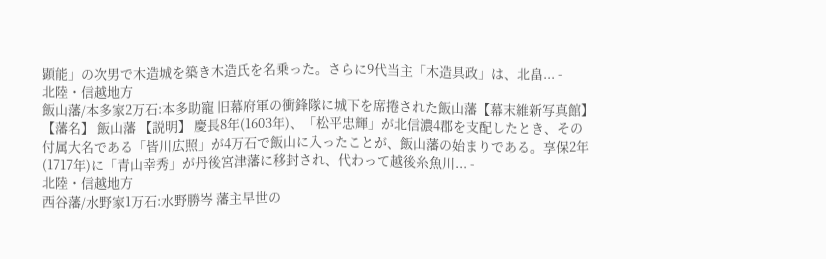顕能」の次男で木造城を築き木造氏を名乗った。さらに9代当主「木造具政」は、北畠... -
北陸・信越地方
飯山藩/本多家2万石:本多助寵 旧幕府軍の衝鋒隊に城下を席捲された飯山藩【幕末維新写真館】
【藩名】 飯山藩 【説明】 慶長8年(1603年)、「松平忠輝」が北信濃4郡を支配したとき、その付属大名である「皆川広照」が4万石で飯山に入ったことが、飯山藩の始まりである。享保2年(1717年)に「青山幸秀」が丹後宮津藩に移封され、代わって越後糸魚川... -
北陸・信越地方
西谷藩/水野家1万石:水野勝岑 藩主早世の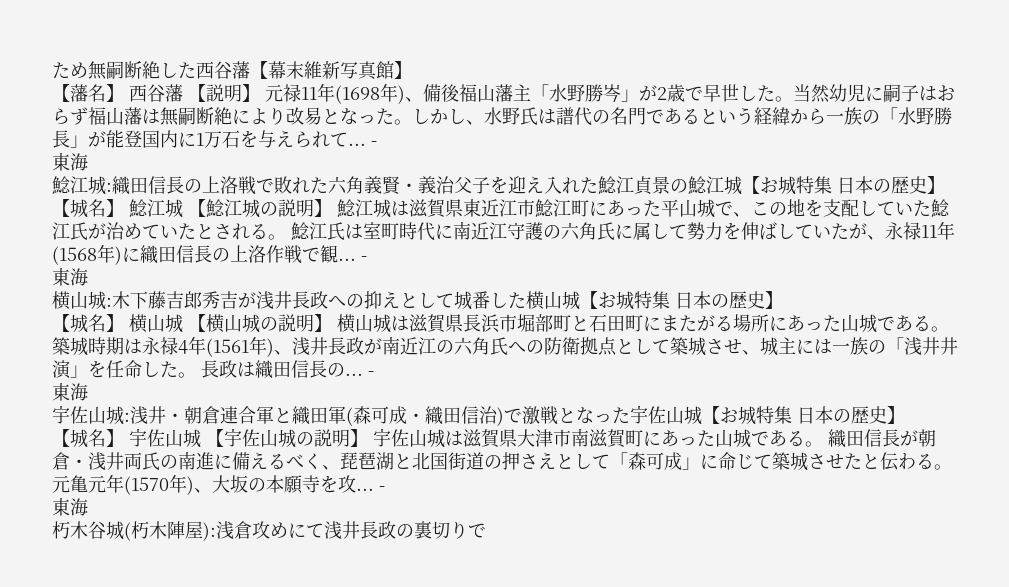ため無嗣断絶した西谷藩【幕末維新写真館】
【藩名】 西谷藩 【説明】 元禄11年(1698年)、備後福山藩主「水野勝岑」が2歳で早世した。当然幼児に嗣子はおらず福山藩は無嗣断絶により改易となった。しかし、水野氏は譜代の名門であるという経緯から一族の「水野勝長」が能登国内に1万石を与えられて... -
東海
鯰江城:織田信長の上洛戦で敗れた六角義賢・義治父子を迎え入れた鯰江貞景の鯰江城【お城特集 日本の歴史】
【城名】 鯰江城 【鯰江城の説明】 鯰江城は滋賀県東近江市鯰江町にあった平山城で、この地を支配していた鯰江氏が治めていたとされる。 鯰江氏は室町時代に南近江守護の六角氏に属して勢力を伸ばしていたが、永禄11年(1568年)に織田信長の上洛作戦で観... -
東海
横山城:木下藤吉郎秀吉が浅井長政への抑えとして城番した横山城【お城特集 日本の歴史】
【城名】 横山城 【横山城の説明】 横山城は滋賀県長浜市堀部町と石田町にまたがる場所にあった山城である。 築城時期は永禄4年(1561年)、浅井長政が南近江の六角氏への防衛拠点として築城させ、城主には一族の「浅井井演」を任命した。 長政は織田信長の... -
東海
宇佐山城:浅井・朝倉連合軍と織田軍(森可成・織田信治)で激戦となった宇佐山城【お城特集 日本の歴史】
【城名】 宇佐山城 【宇佐山城の説明】 宇佐山城は滋賀県大津市南滋賀町にあった山城である。 織田信長が朝倉・浅井両氏の南進に備えるべく、琵琶湖と北国街道の押さえとして「森可成」に命じて築城させたと伝わる。 元亀元年(1570年)、大坂の本願寺を攻... -
東海
朽木谷城(朽木陣屋):浅倉攻めにて浅井長政の裏切りで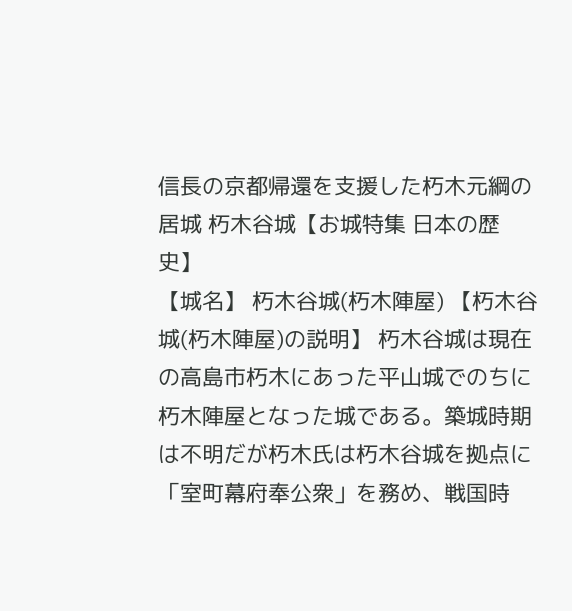信長の京都帰還を支援した朽木元綱の居城 朽木谷城【お城特集 日本の歴史】
【城名】 朽木谷城(朽木陣屋) 【朽木谷城(朽木陣屋)の説明】 朽木谷城は現在の高島市朽木にあった平山城でのちに朽木陣屋となった城である。築城時期は不明だが朽木氏は朽木谷城を拠点に「室町幕府奉公衆」を務め、戦国時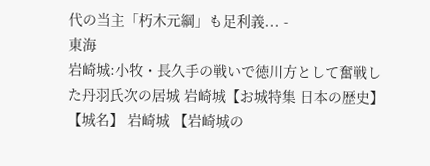代の当主「朽木元綱」も足利義... -
東海
岩崎城:小牧・長久手の戦いで徳川方として奮戦した丹羽氏次の居城 岩崎城【お城特集 日本の歴史】
【城名】 岩崎城 【岩崎城の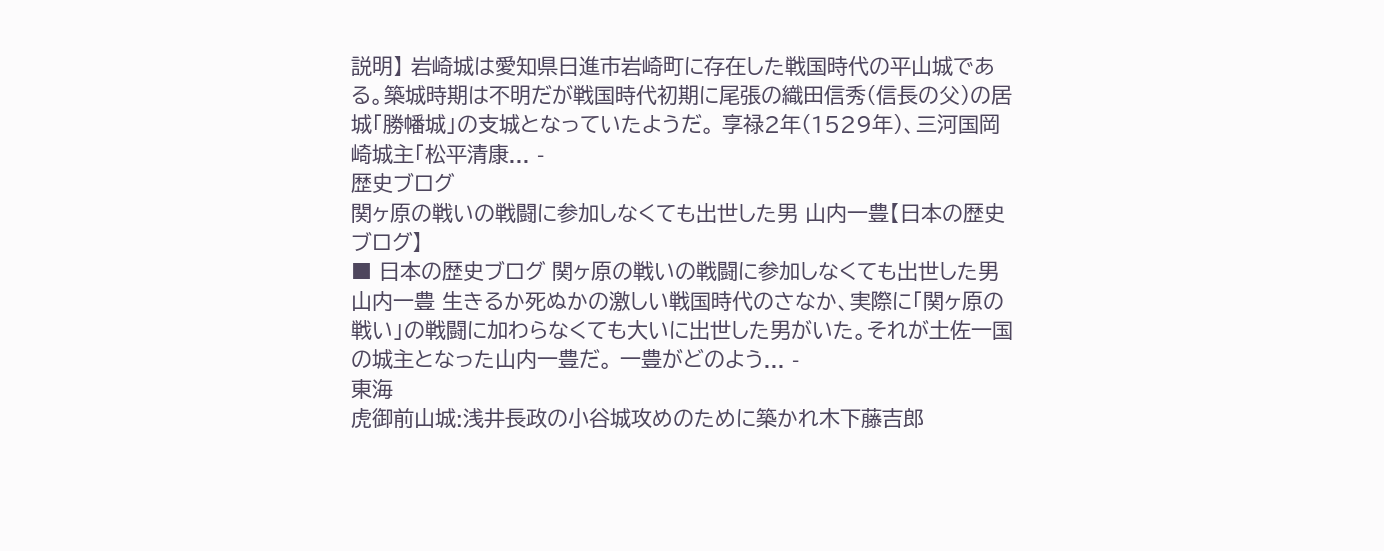説明】 岩崎城は愛知県日進市岩崎町に存在した戦国時代の平山城である。築城時期は不明だが戦国時代初期に尾張の織田信秀(信長の父)の居城「勝幡城」の支城となっていたようだ。 享禄2年(1529年)、三河国岡崎城主「松平清康... -
歴史ブログ
関ヶ原の戦いの戦闘に参加しなくても出世した男 山内一豊【日本の歴史ブログ】
■ 日本の歴史ブログ 関ヶ原の戦いの戦闘に参加しなくても出世した男 山内一豊 生きるか死ぬかの激しい戦国時代のさなか、実際に「関ヶ原の戦い」の戦闘に加わらなくても大いに出世した男がいた。それが土佐一国の城主となった山内一豊だ。 一豊がどのよう... -
東海
虎御前山城:浅井長政の小谷城攻めのために築かれ木下藤吉郎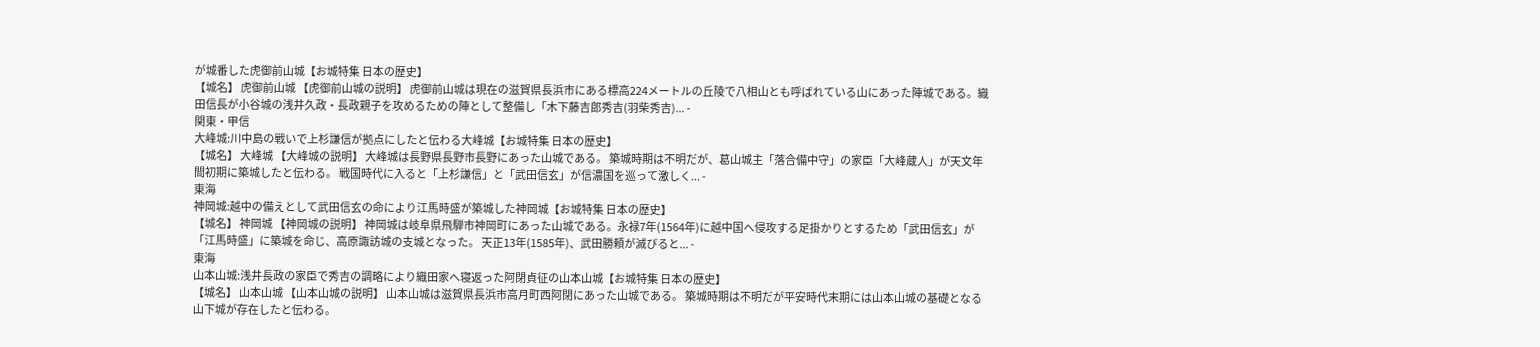が城番した虎御前山城【お城特集 日本の歴史】
【城名】 虎御前山城 【虎御前山城の説明】 虎御前山城は現在の滋賀県長浜市にある標高224メートルの丘陵で八相山とも呼ばれている山にあった陣城である。織田信長が小谷城の浅井久政・長政親子を攻めるための陣として整備し「木下藤吉郎秀吉(羽柴秀吉)... -
関東・甲信
大峰城:川中島の戦いで上杉謙信が拠点にしたと伝わる大峰城【お城特集 日本の歴史】
【城名】 大峰城 【大峰城の説明】 大峰城は長野県長野市長野にあった山城である。 築城時期は不明だが、葛山城主「落合備中守」の家臣「大峰蔵人」が天文年間初期に築城したと伝わる。 戦国時代に入ると「上杉謙信」と「武田信玄」が信濃国を巡って激しく... -
東海
神岡城:越中の備えとして武田信玄の命により江馬時盛が築城した神岡城【お城特集 日本の歴史】
【城名】 神岡城 【神岡城の説明】 神岡城は岐阜県飛騨市神岡町にあった山城である。永禄7年(1564年)に越中国へ侵攻する足掛かりとするため「武田信玄」が「江馬時盛」に築城を命じ、高原諏訪城の支城となった。 天正13年(1585年)、武田勝頼が滅びると... -
東海
山本山城:浅井長政の家臣で秀吉の調略により織田家へ寝返った阿閉貞征の山本山城【お城特集 日本の歴史】
【城名】 山本山城 【山本山城の説明】 山本山城は滋賀県長浜市高月町西阿閉にあった山城である。 築城時期は不明だが平安時代末期には山本山城の基礎となる山下城が存在したと伝わる。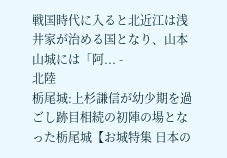戦国時代に入ると北近江は浅井家が治める国となり、山本山城には「阿... -
北陸
栃尾城:上杉謙信が幼少期を過ごし跡目相続の初陣の場となった栃尾城【お城特集 日本の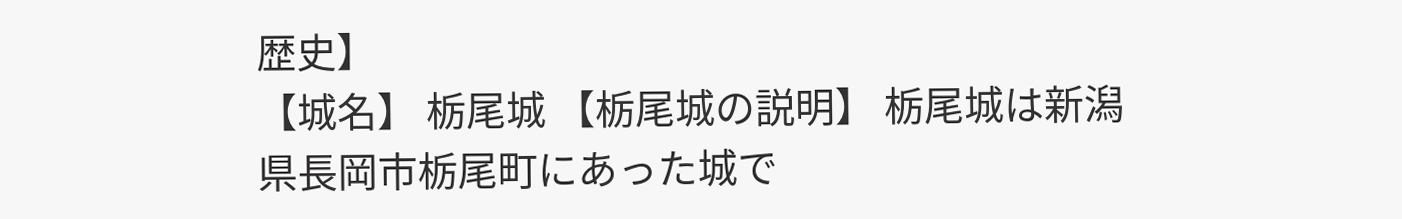歴史】
【城名】 栃尾城 【栃尾城の説明】 栃尾城は新潟県長岡市栃尾町にあった城で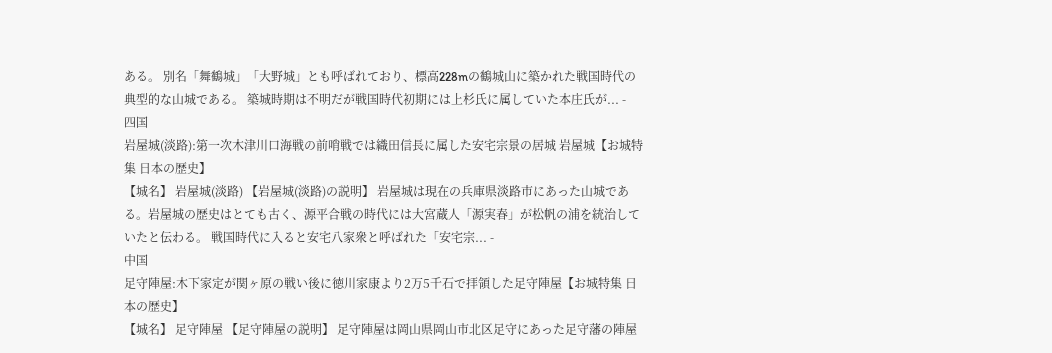ある。 別名「舞鶴城」「大野城」とも呼ばれており、標高228mの鶴城山に築かれた戦国時代の典型的な山城である。 築城時期は不明だが戦国時代初期には上杉氏に属していた本庄氏が... -
四国
岩屋城(淡路):第一次木津川口海戦の前哨戦では織田信長に属した安宅宗景の居城 岩屋城【お城特集 日本の歴史】
【城名】 岩屋城(淡路) 【岩屋城(淡路)の説明】 岩屋城は現在の兵庫県淡路市にあった山城である。岩屋城の歴史はとても古く、源平合戦の時代には大宮蔵人「源実春」が松帆の浦を統治していたと伝わる。 戦国時代に入ると安宅八家衆と呼ばれた「安宅宗... -
中国
足守陣屋:木下家定が関ヶ原の戦い後に徳川家康より2万5千石で拝領した足守陣屋【お城特集 日本の歴史】
【城名】 足守陣屋 【足守陣屋の説明】 足守陣屋は岡山県岡山市北区足守にあった足守藩の陣屋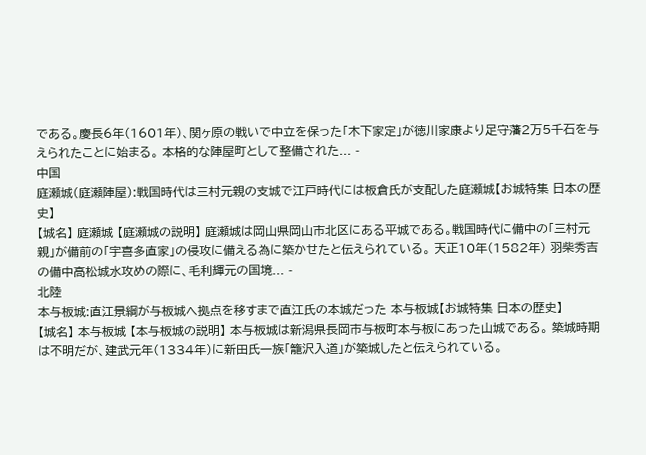である。慶長6年(1601年)、関ヶ原の戦いで中立を保った「木下家定」が徳川家康より足守藩2万5千石を与えられたことに始まる。 本格的な陣屋町として整備された... -
中国
庭瀬城(庭瀬陣屋):戦国時代は三村元親の支城で江戸時代には板倉氏が支配した庭瀬城【お城特集 日本の歴史】
【城名】 庭瀬城 【庭瀬城の説明】 庭瀬城は岡山県岡山市北区にある平城である。戦国時代に備中の「三村元親」が備前の「宇喜多直家」の侵攻に備える為に築かせたと伝えられている。 天正10年(1582年) 羽柴秀吉の備中高松城水攻めの際に、毛利輝元の国境... -
北陸
本与板城:直江景綱が与板城へ拠点を移すまで直江氏の本城だった 本与板城【お城特集 日本の歴史】
【城名】 本与板城 【本与板城の説明】 本与板城は新潟県長岡市与板町本与板にあった山城である。 築城時期は不明だが、建武元年(1334年)に新田氏一族「籠沢入道」が築城したと伝えられている。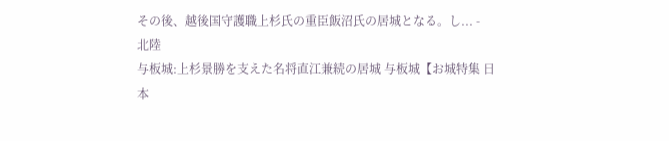その後、越後国守護職上杉氏の重臣飯沼氏の居城となる。し... -
北陸
与板城:上杉景勝を支えた名将直江兼続の居城 与板城【お城特集 日本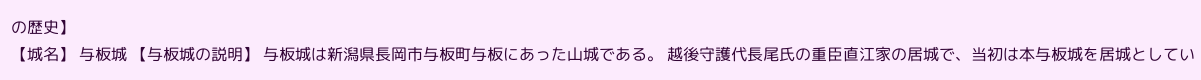の歴史】
【城名】 与板城 【与板城の説明】 与板城は新潟県長岡市与板町与板にあった山城である。 越後守護代長尾氏の重臣直江家の居城で、当初は本与板城を居城としてい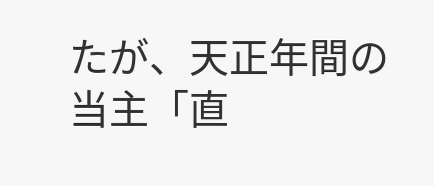たが、天正年間の当主「直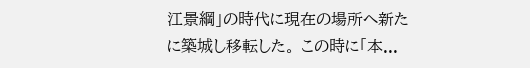江景綱」の時代に現在の場所へ新たに築城し移転した。 この時に「本...